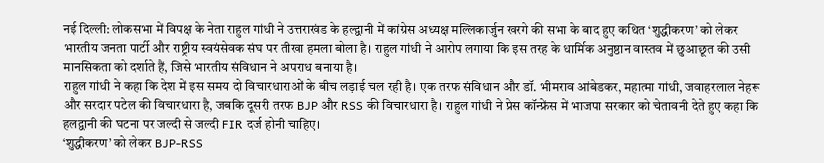नई दिल्ली: लोकसभा में विपक्ष के नेता राहुल गांधी ने उत्तराखंड के हल्द्वानी में कांग्रेस अध्यक्ष मल्लिकार्जुन खरगे की सभा के बाद हुए कथित ‘शुद्धीकरण’ को लेकर भारतीय जनता पार्टी और राष्ट्रीय स्वयंसेवक संघ पर तीखा हमला बोला है। राहुल गांधी ने आरोप लगाया कि इस तरह के धार्मिक अनुष्ठान वास्तव में छुआछूत की उसी मानसिकता को दर्शाते हैं, जिसे भारतीय संविधान ने अपराध बनाया है।
राहुल गांधी ने कहा कि देश में इस समय दो विचारधाराओं के बीच लड़ाई चल रही है। एक तरफ संविधान और डॉ. भीमराव आंबेडकर, महात्मा गांधी, जवाहरलाल नेहरू और सरदार पटेल की विचारधारा है, जबकि दूसरी तरफ BJP और RSS की विचारधारा है। राहुल गांधी ने प्रेस कॉन्फ्रेंस में भाजपा सरकार को चेतावनी देते हुए कहा कि हलद्वानी की घटना पर जल्दी से जल्दी FIR दर्ज होनी चाहिए।
‘शुद्धीकरण’ को लेकर BJP-RSS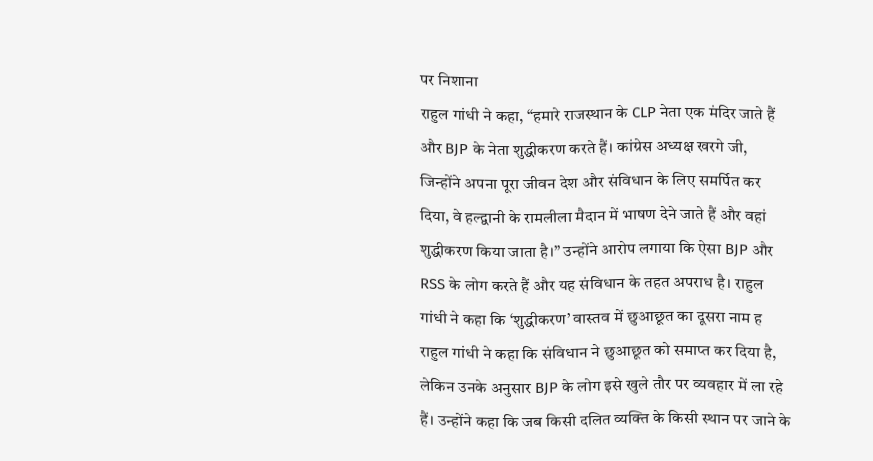पर निशाना
राहुल गांधी ने कहा, “हमारे राजस्थान के CLP नेता एक मंदिर जाते हैं और BJP के नेता शुद्धीकरण करते हैं। कांग्रेस अध्यक्ष खरगे जी, जिन्होंने अपना पूरा जीवन देश और संविधान के लिए समर्पित कर दिया, वे हल्द्वानी के रामलीला मैदान में भाषण देने जाते हैं और वहां शुद्धीकरण किया जाता है।” उन्होंने आरोप लगाया कि ऐसा BJP और RSS के लोग करते हैं और यह संविधान के तहत अपराध है। राहुल गांधी ने कहा कि ‘शुद्धीकरण’ वास्तव में छुआछूत का दूसरा नाम ह
राहुल गांधी ने कहा कि संविधान ने छुआछूत को समाप्त कर दिया है, लेकिन उनके अनुसार BJP के लोग इसे खुले तौर पर व्यवहार में ला रहे हैं। उन्होंने कहा कि जब किसी दलित व्यक्ति के किसी स्थान पर जाने के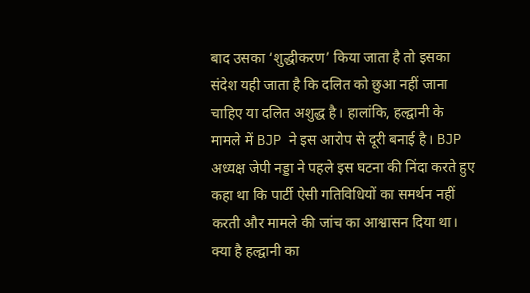बाद उसका ‘शुद्धीकरण’ किया जाता है तो इसका संदेश यही जाता है कि दलित को छुआ नहीं जाना चाहिए या दलित अशुद्ध है। हालांकि, हल्द्वानी के मामले में BJP ने इस आरोप से दूरी बनाई है। BJP अध्यक्ष जेपी नड्डा ने पहले इस घटना की निंदा करते हुए कहा था कि पार्टी ऐसी गतिविधियों का समर्थन नहीं करती और मामले की जांच का आश्वासन दिया था।
क्या है हल्द्वानी का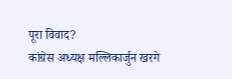पूरा विवाद?
कांग्रेस अध्यक्ष मल्लिकार्जुन खरगे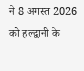ने 8 अगस्त 2026 को हल्द्वानी के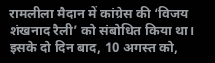रामलीला मैदान में कांग्रेस की ‘विजय शंखनाद रैली’ को संबोधित किया था। इसके दो दिन बाद, 10 अगस्त को,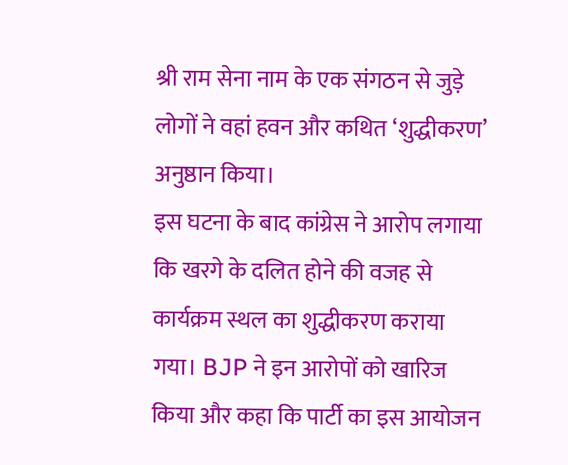श्री राम सेना नाम के एक संगठन से जुड़े लोगों ने वहां हवन और कथित ‘शुद्धीकरण’ अनुष्ठान किया।
इस घटना के बाद कांग्रेस ने आरोप लगाया कि खरगे के दलित होने की वजह से कार्यक्रम स्थल का शुद्धीकरण कराया गया। BJP ने इन आरोपों को खारिज किया और कहा कि पार्टी का इस आयोजन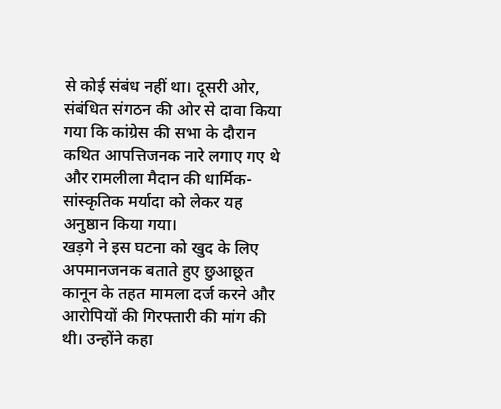से कोई संबंध नहीं था। दूसरी ओर, संबंधित संगठन की ओर से दावा किया गया कि कांग्रेस की सभा के दौरान कथित आपत्तिजनक नारे लगाए गए थे और रामलीला मैदान की धार्मिक-सांस्कृतिक मर्यादा को लेकर यह अनुष्ठान किया गया।
खड़गे ने इस घटना को खुद के लिए अपमानजनक बताते हुए छुआछूत कानून के तहत मामला दर्ज करने और आरोपियों की गिरफ्तारी की मांग की थी। उन्होंने कहा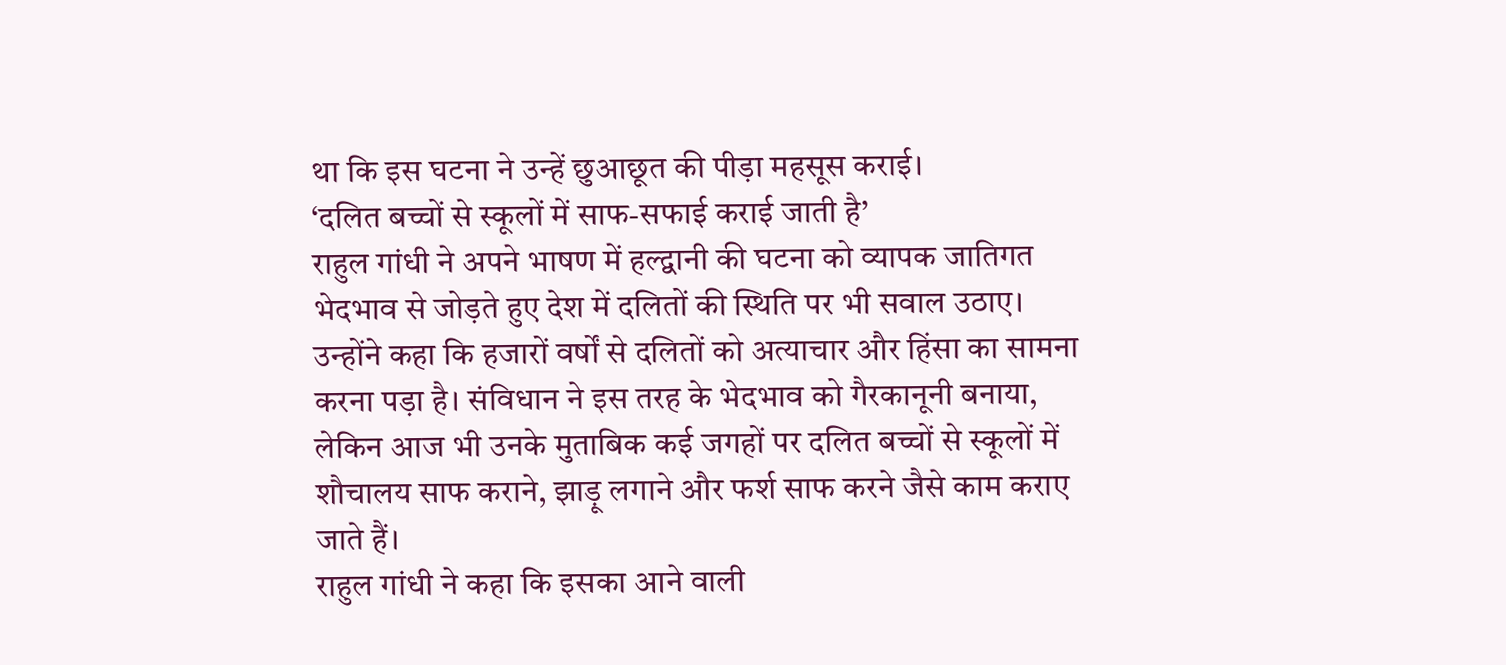था कि इस घटना ने उन्हें छुआछूत की पीड़ा महसूस कराई।
‘दलित बच्चों से स्कूलों में साफ-सफाई कराई जाती है’
राहुल गांधी ने अपने भाषण में हल्द्वानी की घटना को व्यापक जातिगत भेदभाव से जोड़ते हुए देश में दलितों की स्थिति पर भी सवाल उठाए। उन्होंने कहा कि हजारों वर्षों से दलितों को अत्याचार और हिंसा का सामना करना पड़ा है। संविधान ने इस तरह के भेदभाव को गैरकानूनी बनाया, लेकिन आज भी उनके मुताबिक कई जगहों पर दलित बच्चों से स्कूलों में शौचालय साफ कराने, झाड़ू लगाने और फर्श साफ करने जैसे काम कराए जाते हैं।
राहुल गांधी ने कहा कि इसका आने वाली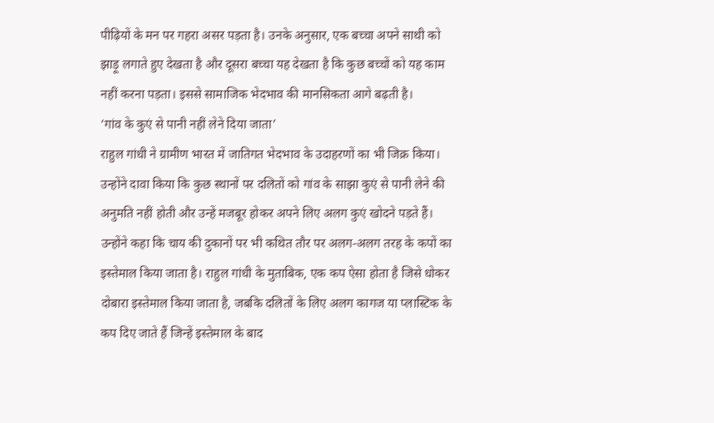पीढ़ियों के मन पर गहरा असर पड़ता है। उनके अनुसार, एक बच्चा अपने साथी को झाड़ू लगाते हुए देखता है और दूसरा बच्चा यह देखता है कि कुछ बच्चों को यह काम नहीं करना पड़ता। इससे सामाजिक भेदभाव की मानसिकता आगे बढ़ती है।
‘गांव के कुएं से पानी नहीं लेने दिया जाता’
राहुल गांधी ने ग्रामीण भारत में जातिगत भेदभाव के उदाहरणों का भी जिक्र किया। उन्होंने दावा किया कि कुछ स्थानों पर दलितों को गांव के साझा कुएं से पानी लेने की अनुमति नहीं होती और उन्हें मजबूर होकर अपने लिए अलग कुएं खोदने पड़ते हैं। उन्होंने कहा कि चाय की दुकानों पर भी कथित तौर पर अलग-अलग तरह के कपों का इस्तेमाल किया जाता है। राहुल गांधी के मुताबिक, एक कप ऐसा होता है जिसे धोकर दोबारा इस्तेमाल किया जाता है, जबकि दलितों के लिए अलग कागज या प्लास्टिक के कप दिए जाते हैं जिन्हें इस्तेमाल के बाद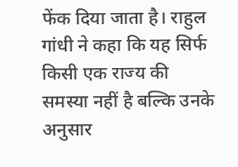फेंक दिया जाता है। राहुल गांधी ने कहा कि यह सिर्फ किसी एक राज्य की समस्या नहीं है बल्कि उनके अनुसार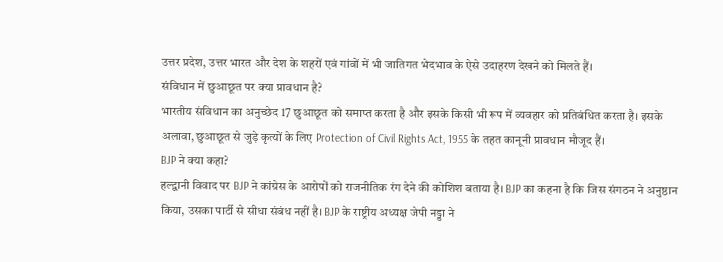उत्तर प्रदेश, उत्तर भारत और देश के शहरों एवं गांवों में भी जातिगत भेदभाव के ऐसे उदाहरण देखने को मिलते हैं।
संविधान में छुआछूत पर क्या प्रावधान है?
भारतीय संविधान का अनुच्छेद 17 छुआछूत को समाप्त करता है और इसके किसी भी रूप में व्यवहार को प्रतिबंधित करता है। इसके अलावा, छुआछूत से जुड़े कृत्यों के लिए Protection of Civil Rights Act, 1955 के तहत कानूनी प्रावधान मौजूद हैं।
BJP ने क्या कहा?
हल्द्वानी विवाद पर BJP ने कांग्रेस के आरोपों को राजनीतिक रंग देने की कोशिश बताया है। BJP का कहना है कि जिस संगठन ने अनुष्ठान किया, उसका पार्टी से सीधा संबंध नहीं है। BJP के राष्ट्रीय अध्यक्ष जेपी नड्डा ने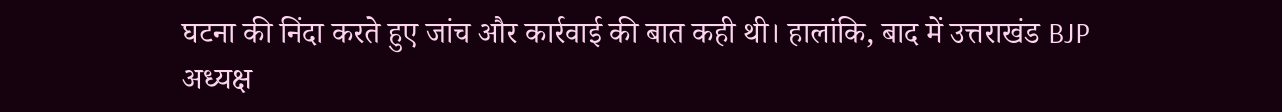घटना की निंदा करते हुए जांच और कार्रवाई की बात कही थी। हालांकि, बाद में उत्तराखंड BJP अध्यक्ष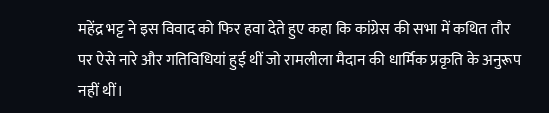महेंद्र भट्ट ने इस विवाद को फिर हवा देते हुए कहा कि कांग्रेस की सभा में कथित तौर पर ऐसे नारे और गतिविधियां हुई थीं जो रामलीला मैदान की धार्मिक प्रकृति के अनुरूप नहीं थीं।